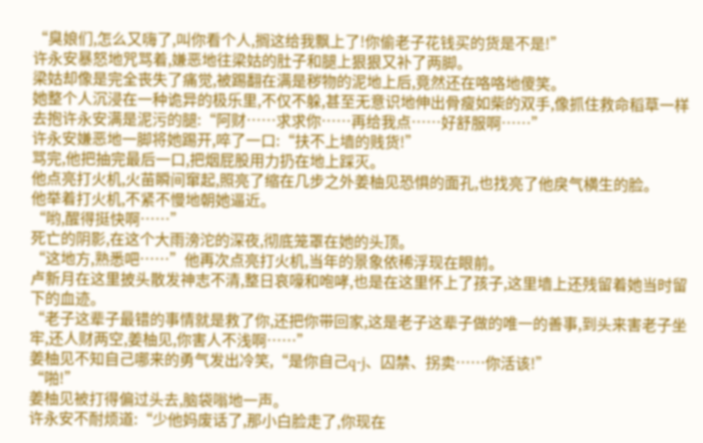“臭娘们,怎么又嗨了,叫你看个人,搁这给我飘上了!你偷老子花钱买的货是不是!”
许永安暴怒地咒骂着,嫌恶地往梁姑的肚子和腿上狠狠又补了两脚。
梁姑却像是完全丧失了痛觉,被踢翻在满是秽物的泥地上后,竟然还在咯咯地傻笑。
她整个人沉浸在一种诡异的极乐里,不仅不躲,甚至无意识地伸出骨瘦如柴的双手,像抓住救命稻草一样去抱许永安满是泥污的腿:“阿财……求求你……再给我点……好舒服啊……”
许永安嫌恶地一脚将她踢开,啐了一口:“扶不上墙的贱货!”
骂完,他把抽完最后一口,把烟屁股用力扔在地上踩灭。
他点亮打火机,火苗瞬间窜起,照亮了缩在几步之外姜柚见恐惧的面孔,也找亮了他戾气横生的脸。
他举着打火机,不紧不慢地朝她逼近。
“哟,醒得挺快啊……”
死亡的阴影,在这个大雨滂沱的深夜,彻底笼罩在她的头顶。
“这地方,熟悉吧……”他再次点亮打火机,当年的景象依稀浮现在眼前。
卢新月在这里披头散发神志不清,整日哀嚎和咆哮,也是在这里怀上了孩子,这里墙上还残留着她当时留下的血迹。
“老子这辈子最错的事情就是救了你,还把你带回家,这是老子这辈子做的唯一的善事,到头来害老子坐牢,还人财两空,姜柚见,你害人不浅啊……”
姜柚见不知自己哪来的勇气发出冷笑,“是你自己q-j、囚禁、拐卖……你活该!”
“啪!”
姜柚见被打得偏过头去,脑袋嗡地一声。
许永安不耐烦道:“少他妈废话了,那小白脸走了,你现在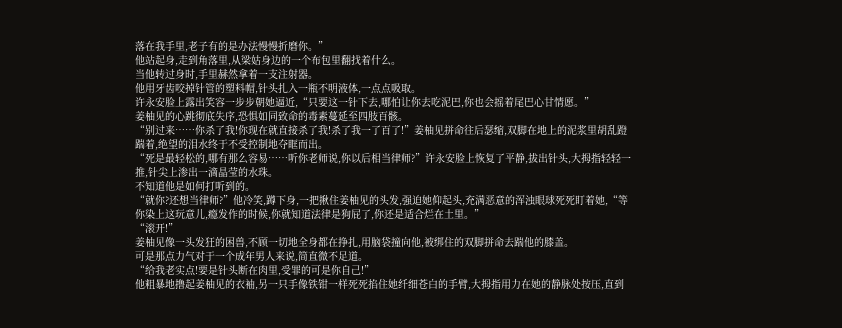落在我手里,老子有的是办法慢慢折磨你。”
他站起身,走到角落里,从梁姑身边的一个布包里翻找着什么。
当他转过身时,手里赫然拿着一支注射器。
他用牙齿咬掉针管的塑料帽,针头扎入一瓶不明液体,一点点吸取。
许永安脸上露出笑容一步步朝她逼近,“只要这一针下去,哪怕让你去吃泥巴,你也会摇着尾巴心甘情愿。”
姜柚见的心跳彻底失序,恐惧如同致命的毒素蔓延至四肢百骸。
“别过来……你杀了我!你现在就直接杀了我!杀了我一了百了!”姜柚见拼命往后瑟缩,双脚在地上的泥浆里胡乱蹬踹着,绝望的泪水终于不受控制地夺眶而出。
“死是最轻松的,哪有那么容易……听你老师说,你以后相当律师?”许永安脸上恢复了平静,拔出针头,大拇指轻轻一推,针尖上渗出一滴晶莹的水珠。
不知道他是如何打听到的。
“就你?还想当律师?”他冷笑,蹲下身,一把揪住姜柚见的头发,强迫她仰起头,充满恶意的浑浊眼球死死盯着她,“等你染上这玩意儿,瘾发作的时候,你就知道法律是狗屁了,你还是适合烂在土里。”
“滚开!”
姜柚见像一头发狂的困兽,不顾一切地全身都在挣扎,用脑袋撞向他,被绑住的双脚拼命去踹他的膝盖。
可是那点力气对于一个成年男人来说,简直微不足道。
“给我老实点!要是针头断在肉里,受罪的可是你自己!”
他粗暴地撸起姜柚见的衣袖,另一只手像铁钳一样死死掐住她纤细苍白的手臂,大拇指用力在她的静脉处按压,直到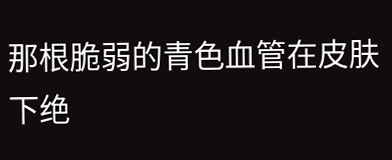那根脆弱的青色血管在皮肤下绝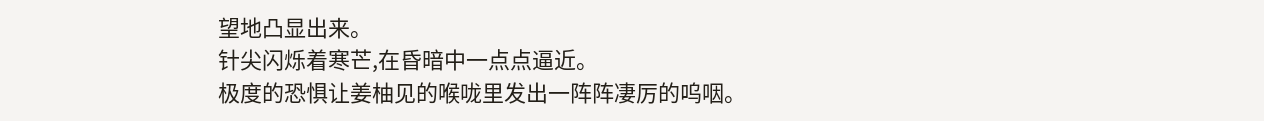望地凸显出来。
针尖闪烁着寒芒,在昏暗中一点点逼近。
极度的恐惧让姜柚见的喉咙里发出一阵阵凄厉的呜咽。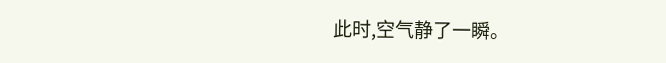此时,空气静了一瞬。